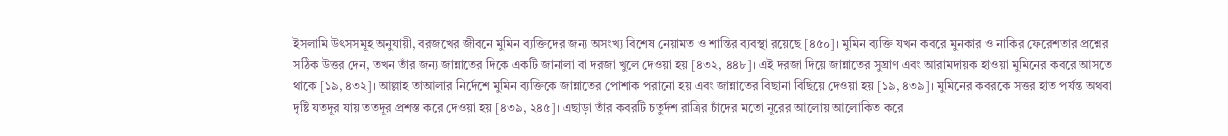ইসলামি উৎসসমূহ অনুযায়ী, বরজখের জীবনে মুমিন ব্যক্তিদের জন্য অসংখ্য বিশেষ নেয়ামত ও শান্তির ব্যবস্থা রয়েছে [৪৫০]। মুমিন ব্যক্তি যখন কবরে মুনকার ও নাকির ফেরেশতার প্রশ্নের সঠিক উত্তর দেন, তখন তাঁর জন্য জান্নাতের দিকে একটি জানালা বা দরজা খুলে দেওয়া হয় [৪৩২, ৪৪৮]। এই দরজা দিয়ে জান্নাতের সুঘ্রাণ এবং আরামদায়ক হাওয়া মুমিনের কবরে আসতে থাকে [১৯, ৪৩২]। আল্লাহ তাআলার নির্দেশে মুমিন ব্যক্তিকে জান্নাতের পোশাক পরানো হয় এবং জান্নাতের বিছানা বিছিয়ে দেওয়া হয় [১৯, ৪৩৯]। মুমিনের কবরকে সত্তর হাত পর্যন্ত অথবা দৃষ্টি যতদূর যায় ততদূর প্রশস্ত করে দেওয়া হয় [৪৩৯, ২৪৫]। এছাড়া তাঁর কবরটি চতুর্দশ রাত্রির চাঁদের মতো নূরের আলোয় আলোকিত করে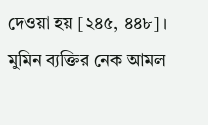দেওয়া হয় [২৪৫, ৪৪৮]। মুমিন ব্যক্তির নেক আমল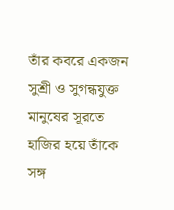তাঁর কবরে একজন সুশ্রী ও সুগন্ধযুক্ত মানুষের সূরতে হাজির হয়ে তাঁকে সঙ্গ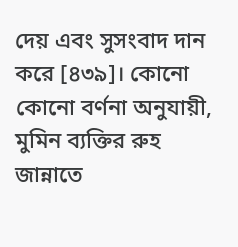দেয় এবং সুসংবাদ দান করে [৪৩৯]। কোনো কোনো বর্ণনা অনুযায়ী, মুমিন ব্যক্তির রুহ জান্নাতে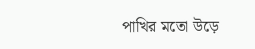পাখির মতো উড়ে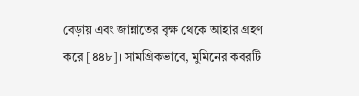বেড়ায় এবং জান্নাতের বৃক্ষ থেকে আহার গ্রহণ করে [৪৪৮]। সামগ্রিকভাবে, মুমিনের কবরটি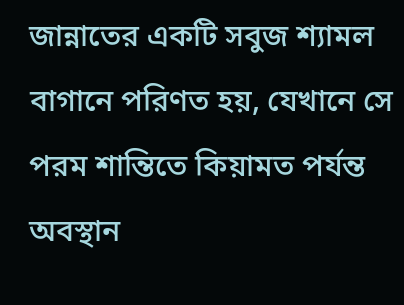জান্নাতের একটি সবুজ শ্যামল বাগানে পরিণত হয়, যেখানে সে পরম শান্তিতে কিয়ামত পর্যন্ত অবস্থান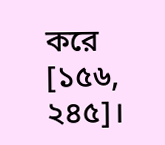করে [১৫৬, ২৪৫]।